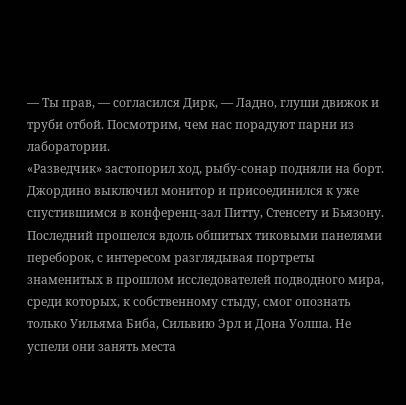— Ты прав, — согласился Дирк, — Ладно, глуши движок и труби отбой. Посмотрим, чем нас порадуют парни из лаборатории.
«Разведчик» застопорил ход, рыбу-сонар подняли на борт. Джордино выключил монитор и присоединился к уже спустившимся в конференц-зал Питту, Стенсету и Бьязону. Последний прошелся вдоль обшитых тиковыми панелями переборок, с интересом разглядывая портреты знаменитых в прошлом исследователей подводного мира, среди которых, к собственному стыду, смог опознать только Уильяма Биба, Сильвию Эрл и Дона Уолша. Не успели они занять места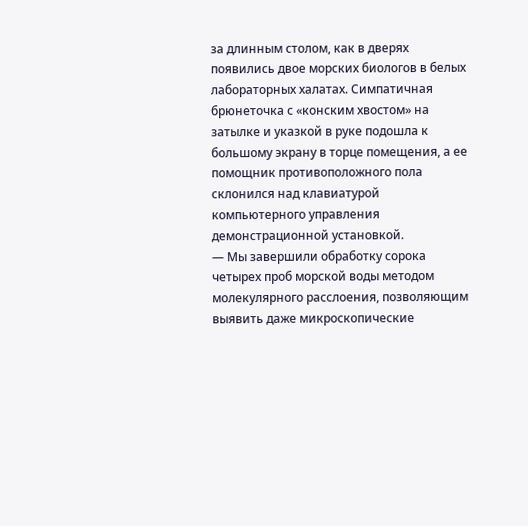за длинным столом, как в дверях появились двое морских биологов в белых лабораторных халатах. Симпатичная брюнеточка с «конским хвостом» на затылке и указкой в руке подошла к большому экрану в торце помещения, а ее помощник противоположного пола склонился над клавиатурой компьютерного управления демонстрационной установкой.
— Мы завершили обработку сорока четырех проб морской воды методом молекулярного расслоения, позволяющим выявить даже микроскопические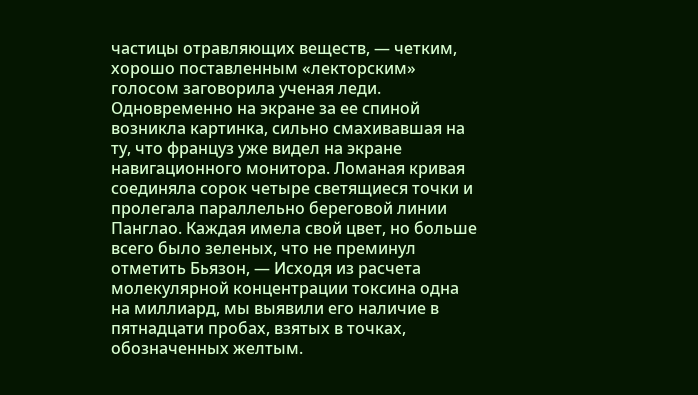частицы отравляющих веществ, — четким, хорошо поставленным «лекторским» голосом заговорила ученая леди. Одновременно на экране за ее спиной возникла картинка, сильно смахивавшая на ту, что француз уже видел на экране навигационного монитора. Ломаная кривая соединяла сорок четыре светящиеся точки и пролегала параллельно береговой линии Панглао. Каждая имела свой цвет, но больше всего было зеленых, что не преминул отметить Бьязон, — Исходя из расчета молекулярной концентрации токсина одна на миллиард, мы выявили его наличие в пятнадцати пробах, взятых в точках, обозначенных желтым.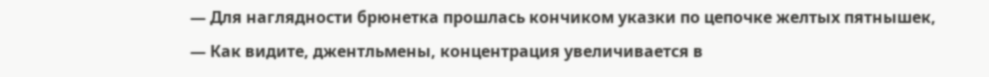— Для наглядности брюнетка прошлась кончиком указки по цепочке желтых пятнышек, — Как видите, джентльмены, концентрация увеличивается в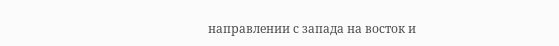направлении с запада на восток и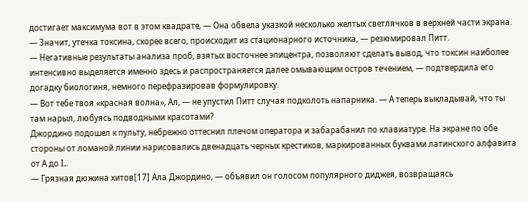достигает максимума вот в этом квадрате, — Она обвела указкой несколько желтых светлячков в верхней части экрана.
— Значит, утечка токсина, скорее всего, происходит из стационарного источника, — резюмировал Питт.
— Негативные результаты анализа проб, взятых восточнее эпицентра, позволяют сделать вывод, что токсин наиболее интенсивно выделяется именно здесь и распространяется далее омывающим остров течением, — подтвердила его догадку биологиня, немного перефразировав формулировку.
— Вот тебе твоя «красная волна», Ал, — не упустил Питт случая подколоть напарника. — А теперь выкладывай, что ты там нарыл, любуясь подводными красотами?
Джордино подошел к пульту, небрежно оттеснил плечом оператора и забарабанил по клавиатуре. На экране по обе стороны от ломаной линии нарисовались двенадцать черных крестиков, маркированных буквами латинского алфавита от А до L.
— Грязная дюжина хитов[17] Ала Джордино, — объявил он голосом популярного диджея, возвращаясь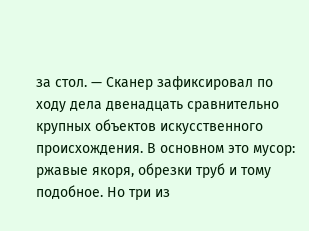за стол. — Сканер зафиксировал по ходу дела двенадцать сравнительно крупных объектов искусственного происхождения. В основном это мусор: ржавые якоря, обрезки труб и тому подобное. Но три из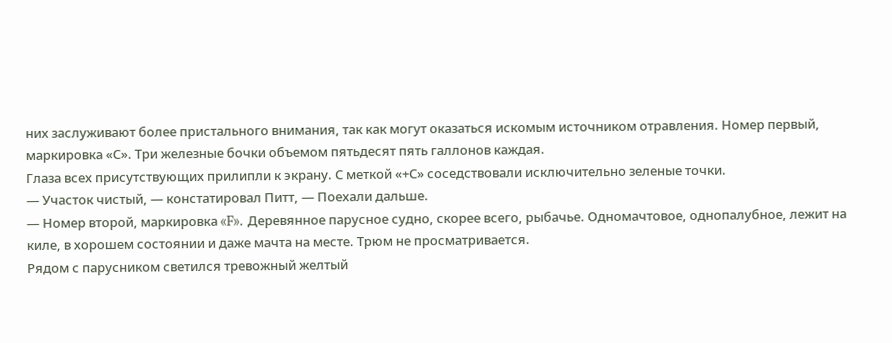них заслуживают более пристального внимания, так как могут оказаться искомым источником отравления. Номер первый, маркировка «С». Три железные бочки объемом пятьдесят пять галлонов каждая.
Глаза всех присутствующих прилипли к экрану. С меткой «+С» соседствовали исключительно зеленые точки.
— Участок чистый, — констатировал Питт, — Поехали дальше.
— Номер второй, маркировка «F». Деревянное парусное судно, скорее всего, рыбачье. Одномачтовое, однопалубное, лежит на киле, в хорошем состоянии и даже мачта на месте. Трюм не просматривается.
Рядом с парусником светился тревожный желтый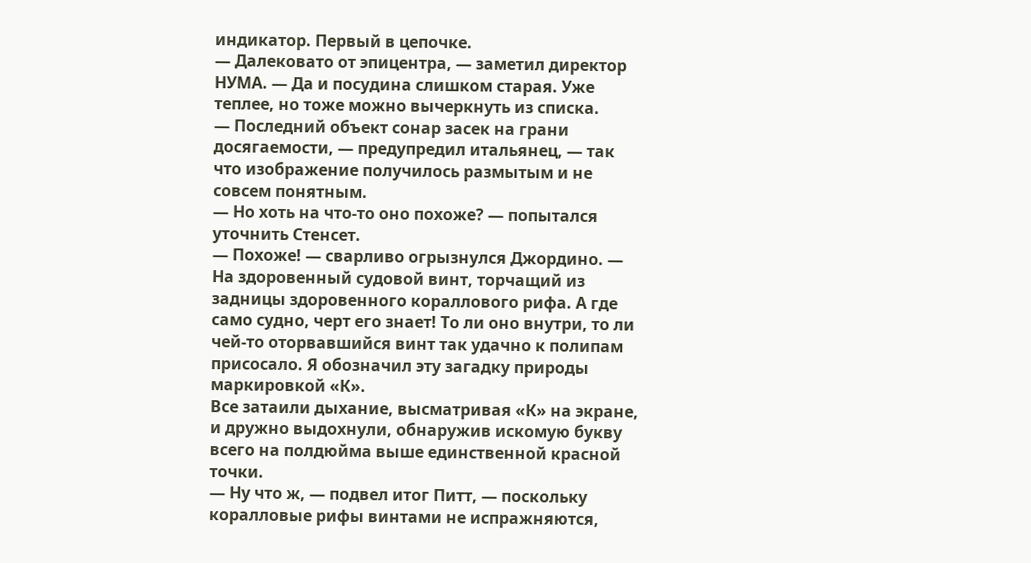индикатор. Первый в цепочке.
— Далековато от эпицентра, — заметил директор НУМА. — Да и посудина слишком старая. Уже теплее, но тоже можно вычеркнуть из списка.
— Последний объект сонар засек на грани досягаемости, — предупредил итальянец, — так что изображение получилось размытым и не совсем понятным.
— Но хоть на что-то оно похоже? — попытался уточнить Стенсет.
— Похоже! — сварливо огрызнулся Джордино. — На здоровенный судовой винт, торчащий из задницы здоровенного кораллового рифа. А где само судно, черт его знает! То ли оно внутри, то ли чей-то оторвавшийся винт так удачно к полипам присосало. Я обозначил эту загадку природы маркировкой «К».
Все затаили дыхание, высматривая «К» на экране, и дружно выдохнули, обнаружив искомую букву всего на полдюйма выше единственной красной точки.
— Ну что ж, — подвел итог Питт, — поскольку коралловые рифы винтами не испражняются,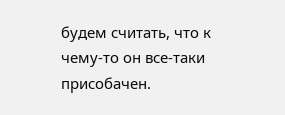будем считать, что к чему-то он все-таки присобачен.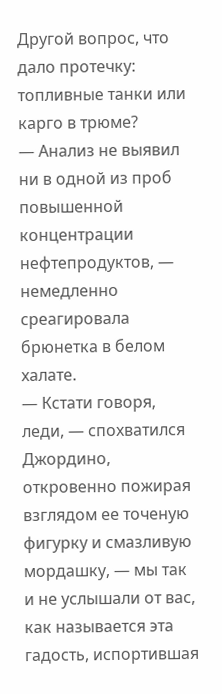Другой вопрос, что дало протечку: топливные танки или карго в трюме?
— Анализ не выявил ни в одной из проб повышенной концентрации нефтепродуктов, — немедленно среагировала брюнетка в белом халате.
— Кстати говоря, леди, — спохватился Джордино, откровенно пожирая взглядом ее точеную фигурку и смазливую мордашку, — мы так и не услышали от вас, как называется эта гадость, испортившая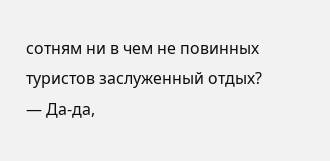сотням ни в чем не повинных туристов заслуженный отдых?
— Да-да,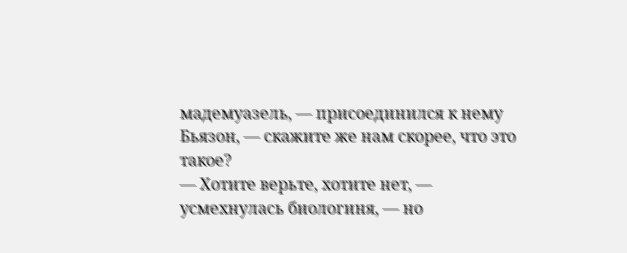мадемуазель, — присоединился к нему Бьязон, — скажите же нам скорее, что это такое?
— Хотите верьте, хотите нет, — усмехнулась биологиня, — но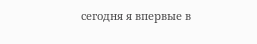сегодня я впервые в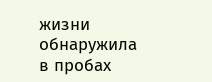жизни обнаружила в пробах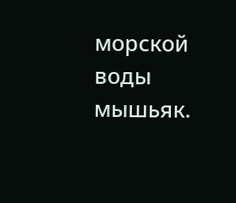морской воды мышьяк.